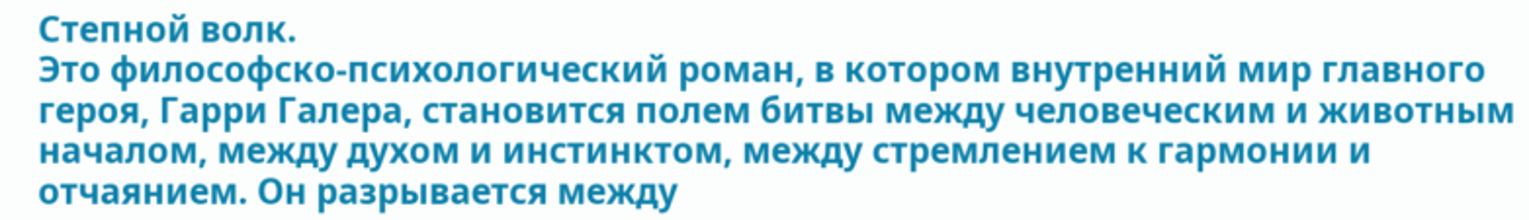Степной волк.
Это философско-психологический роман, в котором внутренний мир главного героя, Гарри Галера, становится полем битвы между человеческим и животным началом, между духом и инстинктом, между стремлением к гармонии и отчаянием. Он разрывается между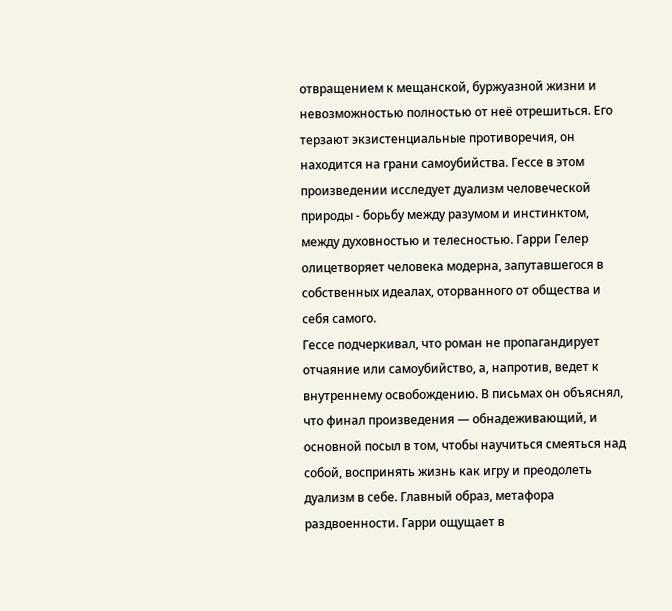отвращением к мещанской, буржуазной жизни и невозможностью полностью от неё отрешиться. Его терзают экзистенциальные противоречия, он находится на грани самоубийства. Гессе в этом произведении исследует дуализм человеческой природы - борьбу между разумом и инстинктом, между духовностью и телесностью. Гарри Гелер олицетворяет человека модерна, запутавшегося в собственных идеалах, оторванного от общества и себя самого.
Гессе подчеркивал, что роман не пропагандирует отчаяние или самоубийство, а, напротив, ведет к внутреннему освобождению. В письмах он объяснял, что финал произведения — обнадеживающий, и основной посыл в том, чтобы научиться смеяться над собой, воспринять жизнь как игру и преодолеть дуализм в себе. Главный образ, метафора раздвоенности. Гарри ощущает в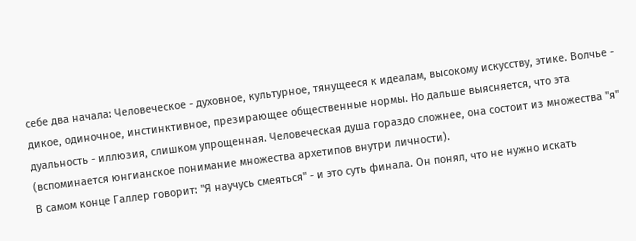себе два начала: Человеческое - духовное, культурное, тянущееся к идеалам, высокому искусству, этике. Волчье - дикое, одиночное, инстинктивное, презирающее общественные нормы. Но дальше выясняется, что эта дуальность - иллюзия, слишком упрощенная. Человеческая душа гораздо сложнее, она состоит из множества "я" (вспоминается юнгианское понимание множества архетипов внутри личности).
В самом конце Галлер говорит: "Я научусь смеяться" - и это суть финала. Он понял, что не нужно искать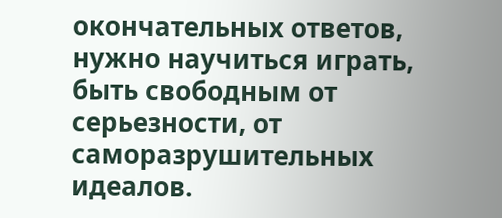окончательных ответов, нужно научиться играть, быть свободным от серьезности, от саморазрушительных идеалов.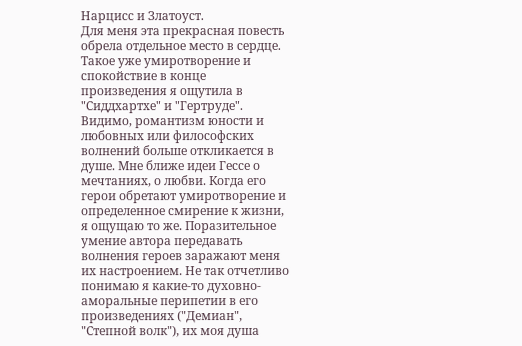Нарцисс и Златоуст.
Для меня эта прекрасная повесть обрела отдельное место в сердце. Такое уже умиротворение и спокойствие в конце произведения я ощутила в "Сиддхартхе" и "Гертруде". Видимо, романтизм юности и любовных или философских волнений больше откликается в душе. Мне ближе идеи Гессе о мечтаниях, о любви. Когда его герои обретают умиротворение и определенное смирение к жизни, я ощущаю то же. Поразительное умение автора передавать волнения героев заражают меня их настроением. Не так отчетливо понимаю я какие-то духовно-аморальные перипетии в его произведениях ("Демиан", "Степной волк"), их моя душа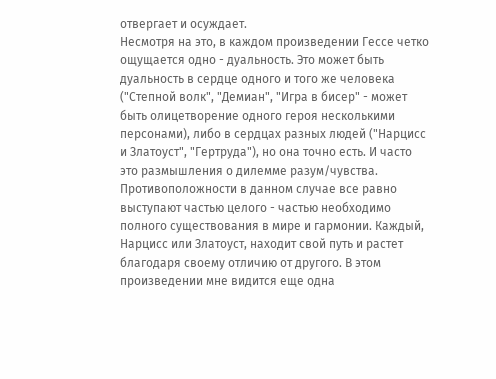отвергает и осуждает.
Несмотря на это, в каждом произведении Гессе четко ощущается одно - дуальность. Это может быть дуальность в сердце одного и того же человека ("Степной волк", "Демиан", "Игра в бисер" - может быть олицетворение одного героя несколькими персонами), либо в сердцах разных людей ("Нарцисс и Златоуст", "Гертруда"), но она точно есть. И часто это размышления о дилемме разум/чувства. Противоположности в данном случае все равно выступают частью целого - частью необходимо полного существования в мире и гармонии. Каждый, Нарцисс или Златоуст, находит свой путь и растет благодаря своему отличию от другого. В этом произведении мне видится еще одна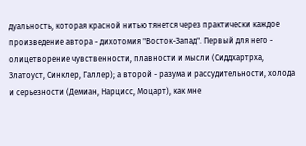дуальность, которая красной нитью тянется через практически каждое произведение автора - дихотомия "Восток-Запад". Первый для него - олицетворение чувственности, плавности и мысли (Сиддхартрха, Златоуст, Синклер, Галлер); а второй - разума и рассудительности, холода и серьезности (Демиан, Нарцисс, Моцарт), как мне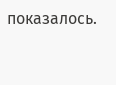показалось.